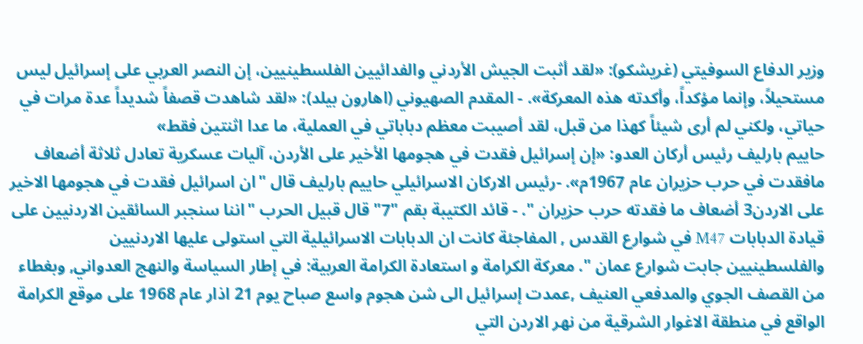وزير الدفاع السوفيتي (غريشكو): «لقد أثبت الجيش الأردني والفدائيين الفلسطينيين، إن النصر العربي على إسرائيل ليس مستحيلاً، وإنما مؤكداً، وأكدته هذه المعركة». - المقدم الصهيوني (اهارون بيلد): «لقد شاهدت قصفاً شديداً عدة مرات في حياتي، ولكني لم أرى شيئاً كهذا من قبل، لقد أصيبت معظم دباباتي في العملية، ما عدا اثنتين فقط»
حاييم بارليف رئيس أركان العدو: «إن إسرائيل فقدت في هجومها الأخير على الأردن، آليات عسكرية تعادل ثلاثة أضعاف مافقدت في حرب حزيران عام 1967م». -رئيس الاركان الاسرائيلي حاييم بارليف قال "ان اسرائيل فقدت في هجومها الاخير على الاردن3 أضعاف ما فقدته حرب حزيران ". - قائد الكتيبة بقم "7" قال قبيل الحرب "اننا سنجبر السائقين الاردنيين على قيادة الدبابات M47 في شوارع القدس , المفاجئة كانت ان الدبابات الاسرائيلية التي استولى عليها الاردنيين والفلسطينيين جابت شوارع عمان ". معركة الكرامة و استعادة الكرامة العربية: في إطار السياسة والنهج العدواني, وبغطاء من القصف الجوي والمدفعي العنيف ,عمدت إسرائيل الى شن هجوم واسع صباح يوم 21 اذار عام 1968 على موقع الكرامة الواقع في منطقة الاغوار الشرقية من نهر الاردن التي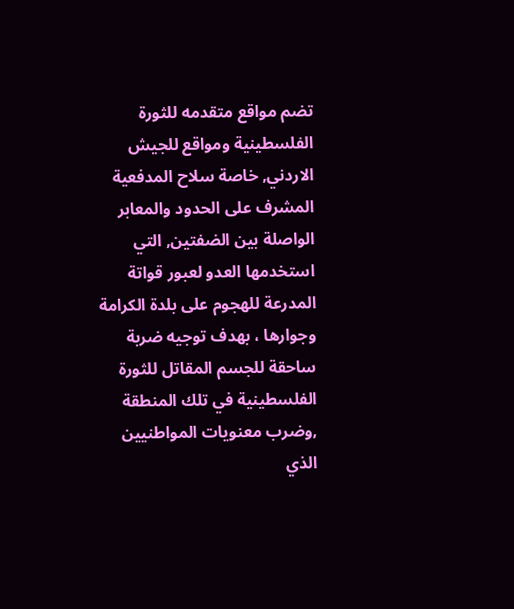تضم مواقع متقدمه للثورة الفلسطينية ومواقع للجيش الاردني, خاصة سلاح المدفعية المشرف على الحدود والمعابر الواصلة بين الضفتين, التي استخدمها العدو لعبور قواتة المدرعة للهجوم على بلدة الكرامة وجوارها ، بهدف توجيه ضربة ساحقة للجسم المقاتل للثورة الفلسطينية في تلك المنطقة ,وضرب معنويات المواطنيين الذي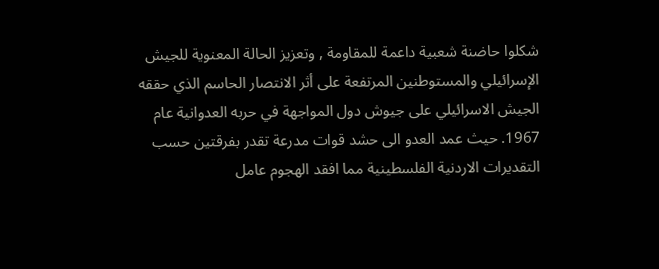شكلوا حاضنة شعبية داعمة للمقاومة , وتعزيز الحالة المعنوية للجيش الإسرائيلي والمستوطنين المرتفعة على أثر الانتصار الحاسم الذي حققه الجيش الاسرائيلي على جيوش دول المواجهة في حربه العدوانية عام 1967. حيث عمد العدو الى حشد قوات مدرعة تقدر بفرقتين حسب التقديرات الاردنية الفلسطينية مما افقد الهجوم عامل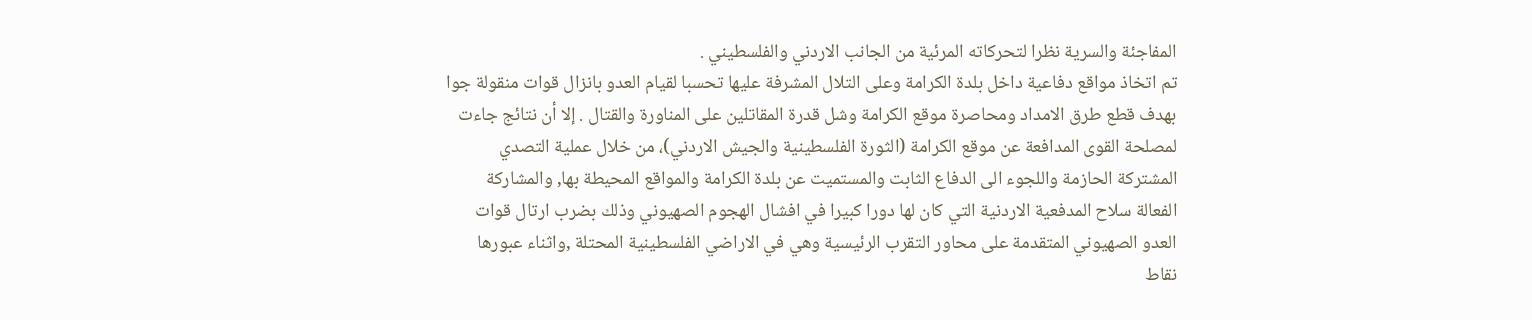المفاجئة والسرية نظرا لتحركاته المرئية من الجانب الاردني والفلسطيني .
تم اتخاذ مواقع دفاعية داخل بلدة الكرامة وعلى التلال المشرفة عليها تحسبا لقيام العدو بانزال قوات منقولة جوا بهدف قطع طرق الامداد ومحاصرة موقع الكرامة وشل قدرة المقاتلين على المناورة والقتال . إلا أن نتائج جاءت لمصلحة القوى المدافعة عن موقع الكرامة (الثورة الفلسطينية والجيش الاردني)، من خلال عملية التصدي المشتركة الحازمة واللجوء الى الدفاع الثابت والمستميت عن بلدة الكرامة والمواقع المحيطة بها, والمشاركة الفعالة سلاح المدفعية الاردنية التي كان لها دورا كبيرا في افشال الهجوم الصهيوني وذلك بضرب ارتال قوات العدو الصهيوني المتقدمة على محاور التقرب الرئيسية وهي في الاراضي الفلسطينية المحتلة ,واثناء عبورها نقاط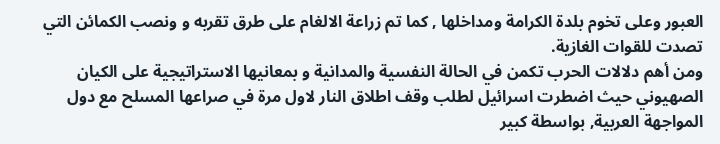العبور وعلى تخوم بلدة الكرامة ومداخلها , كما تم زراعة الالغام على طرق تقربه و ونصب الكمائن التي تصدت للقوات الغازية.
ومن أهم دلالات الحرب تكمن في الحالة النفسية والمدانية و بمعانيها الاستراتيجية على الكيان الصهيوني حيث اضطرت اسرائيل لطلب وقف اطلاق النار لاول مرة في صراعها المسلح مع دول المواجهة العربية, بواسطة كبير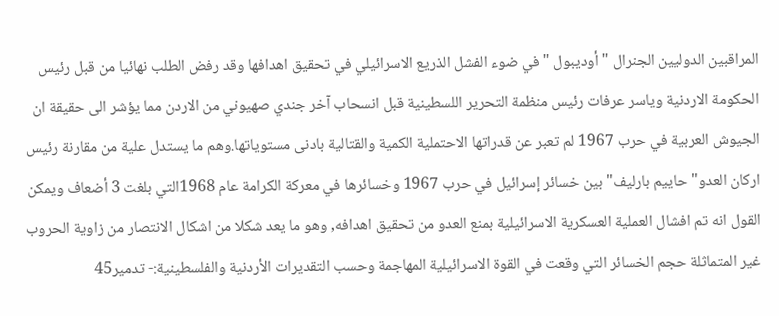المراقبين الدوليين الجنرال " أوديبول " في ضوء الفشل الذريع الاسرائيلي في تحقيق اهدافها وقد رفض الطلب نهائيا من قبل رئيس الحكومة الاردنية وياسر عرفات رئيس منظمة التحرير اللسطينية قبل انسحاب آخر جندي صهيوني من الاردن مما يؤشر الى حقيقة ان الجيوش العربية في حرب 1967 لم تعبر عن قدراتها الاحتملية الكمية والقتالية بادنى مستوياتها.وهم ما يستدل علية من مقارنة رئيس اركان العدو" حاييم بارليف" بين خسائر إسرائيل في حرب 1967 وخسائرها في معركة الكرامة عام 1968التي بلغت 3 أضعاف ويمكن القول انه تم افشال العملية العسكرية الاسرائيلية بمنع العدو من تحقيق اهدافه, وهو ما يعد شكلا من اشكال الانتصار من زاوية الحروب غير المتماثلة حجم الخسائر التي وقعت في القوة الاسرائيلية المهاجمة وحسب التقديرات الأردنية والفلسطينية:- تدمير45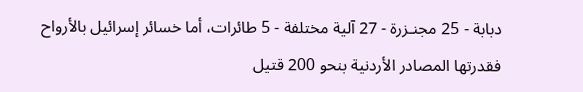دبابة - 25 مجنـزرة - 27 آلية مختلفة - 5 طائرات، أما خسائر إسرائيل بالأرواح فقدرتها المصادر الأردنية بنحو 200 قتيل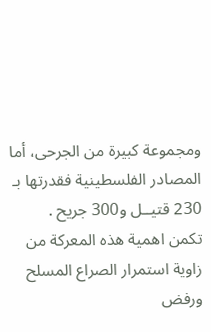ومجموعة كبيرة من الجرحى، أما المصادر الفلسطينية فقدرتها بـ 230 قتيــل و300 جريح .
تكمن اهمية هذه المعركة من زاوية استمرار الصراع المسلح ورفض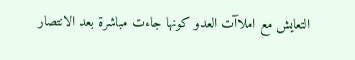التعايش مع املاآت العدو كونها جاءت مباشرة بعد الانتصار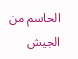الحاسم من الجيش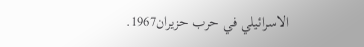الاسرائيلي في حرب حزيران1967.